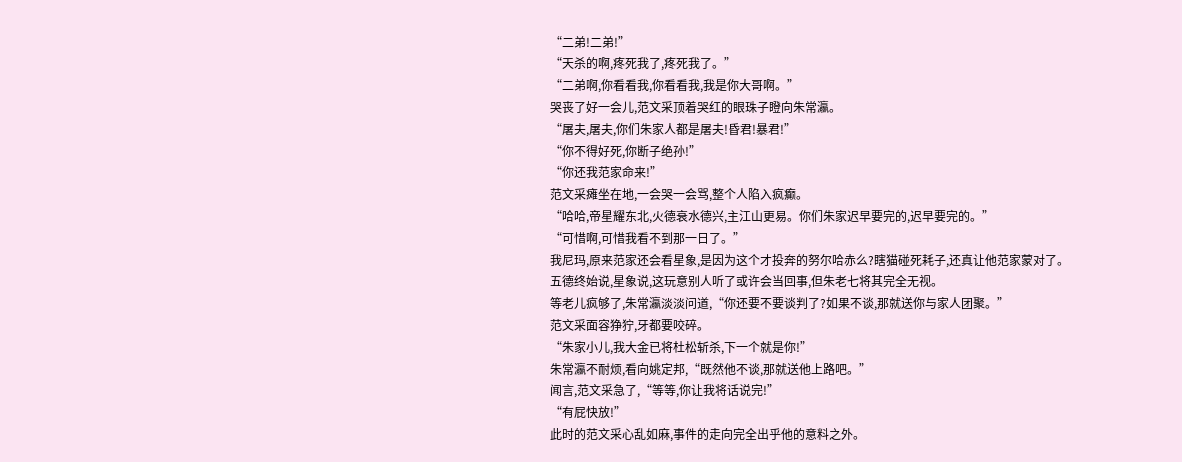“二弟!二弟!”
“天杀的啊,疼死我了,疼死我了。”
“二弟啊,你看看我,你看看我,我是你大哥啊。”
哭丧了好一会儿,范文采顶着哭红的眼珠子瞪向朱常瀛。
“屠夫,屠夫,你们朱家人都是屠夫!昏君!暴君!”
“你不得好死,你断子绝孙!”
“你还我范家命来!”
范文采瘫坐在地,一会哭一会骂,整个人陷入疯癫。
“哈哈,帝星耀东北,火德衰水德兴,主江山更易。你们朱家迟早要完的,迟早要完的。”
“可惜啊,可惜我看不到那一日了。”
我尼玛,原来范家还会看星象,是因为这个才投奔的努尔哈赤么?瞎猫碰死耗子,还真让他范家蒙对了。
五德终始说,星象说,这玩意别人听了或许会当回事,但朱老七将其完全无视。
等老儿疯够了,朱常瀛淡淡问道,“你还要不要谈判了?如果不谈,那就送你与家人团聚。”
范文采面容狰狞,牙都要咬碎。
“朱家小儿,我大金已将杜松斩杀,下一个就是你!”
朱常瀛不耐烦,看向姚定邦,“既然他不谈,那就送他上路吧。”
闻言,范文采急了,“等等,你让我将话说完!”
“有屁快放!”
此时的范文采心乱如麻,事件的走向完全出乎他的意料之外。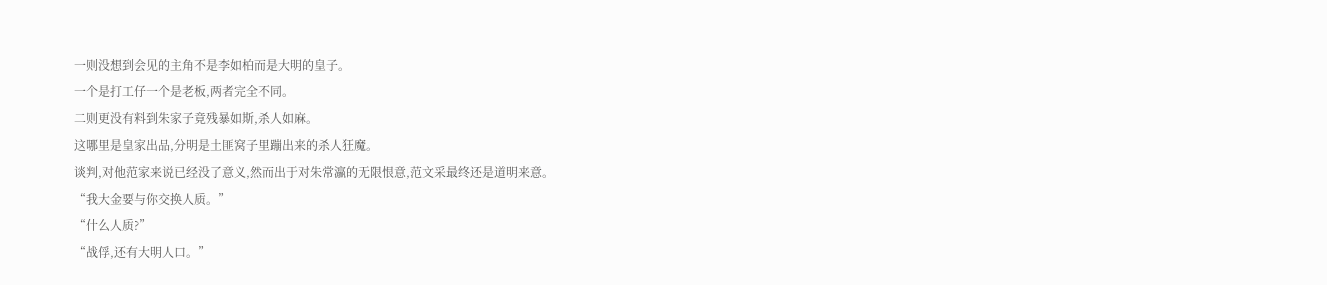一则没想到会见的主角不是李如柏而是大明的皇子。
一个是打工仔一个是老板,两者完全不同。
二则更没有料到朱家子竟残暴如斯,杀人如麻。
这哪里是皇家出品,分明是土匪窝子里蹦出来的杀人狂魔。
谈判,对他范家来说已经没了意义,然而出于对朱常瀛的无限恨意,范文采最终还是道明来意。
“我大金要与你交换人质。”
“什么人质?”
“战俘,还有大明人口。”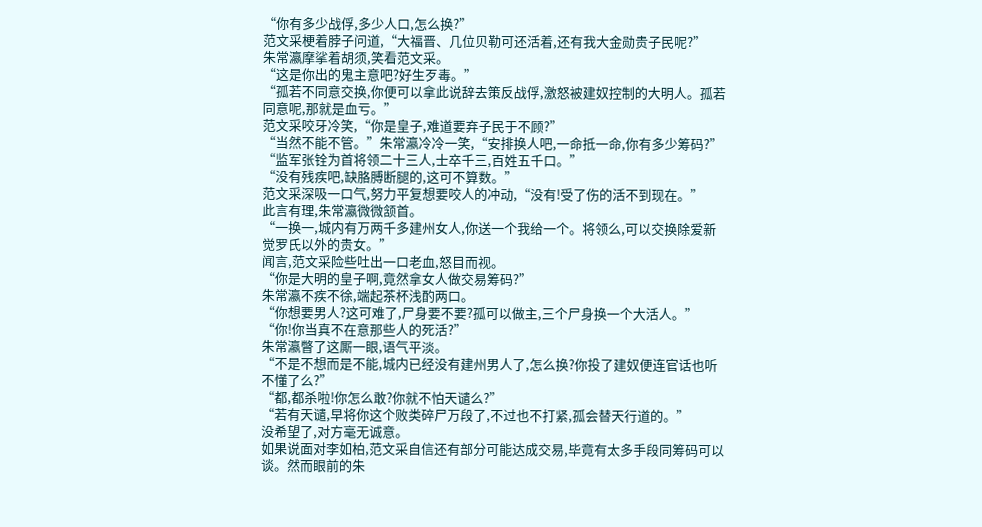“你有多少战俘,多少人口,怎么换?”
范文采梗着脖子问道,“大福晋、几位贝勒可还活着,还有我大金勋贵子民呢?”
朱常瀛摩挲着胡须,笑看范文采。
“这是你出的鬼主意吧?好生歹毒。”
“孤若不同意交换,你便可以拿此说辞去策反战俘,激怒被建奴控制的大明人。孤若同意呢,那就是血亏。”
范文采咬牙冷笑,“你是皇子,难道要弃子民于不顾?”
“当然不能不管。”朱常瀛冷冷一笑,“安排换人吧,一命抵一命,你有多少筹码?”
“监军张铨为首将领二十三人,士卒千三,百姓五千口。”
“没有残疾吧,缺胳膊断腿的,这可不算数。”
范文采深吸一口气,努力平复想要咬人的冲动,“没有!受了伤的活不到现在。”
此言有理,朱常瀛微微颔首。
“一换一,城内有万两千多建州女人,你送一个我给一个。将领么,可以交换除爱新觉罗氏以外的贵女。”
闻言,范文采险些吐出一口老血,怒目而视。
“你是大明的皇子啊,竟然拿女人做交易筹码?”
朱常瀛不疾不徐,端起茶杯浅酌两口。
“你想要男人?这可难了,尸身要不要?孤可以做主,三个尸身换一个大活人。”
“你!你当真不在意那些人的死活?”
朱常瀛瞥了这厮一眼,语气平淡。
“不是不想而是不能,城内已经没有建州男人了,怎么换?你投了建奴便连官话也听不懂了么?”
“都,都杀啦!你怎么敢?你就不怕天谴么?”
“若有天谴,早将你这个败类碎尸万段了,不过也不打紧,孤会替天行道的。”
没希望了,对方毫无诚意。
如果说面对李如柏,范文采自信还有部分可能达成交易,毕竟有太多手段同筹码可以谈。然而眼前的朱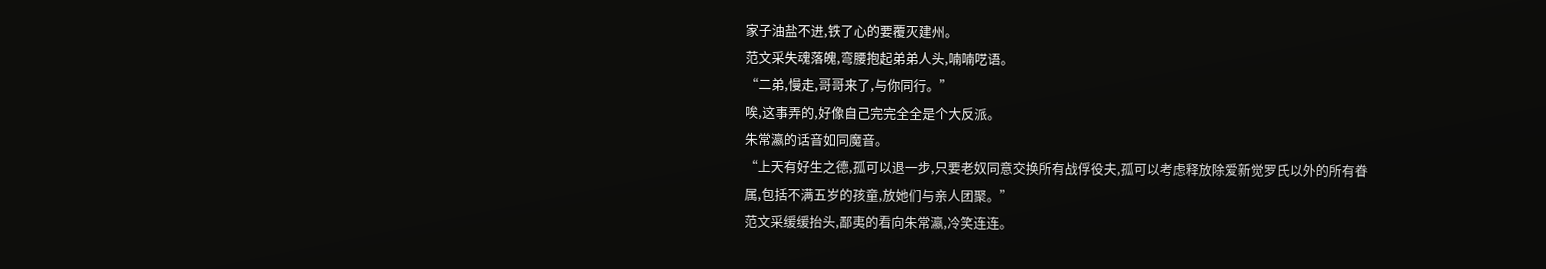家子油盐不进,铁了心的要覆灭建州。
范文采失魂落魄,弯腰抱起弟弟人头,喃喃呓语。
“二弟,慢走,哥哥来了,与你同行。”
唉,这事弄的,好像自己完完全全是个大反派。
朱常瀛的话音如同魔音。
“上天有好生之德,孤可以退一步,只要老奴同意交换所有战俘役夫,孤可以考虑释放除爱新觉罗氏以外的所有眷属,包括不满五岁的孩童,放她们与亲人团聚。”
范文采缓缓抬头,鄙夷的看向朱常瀛,冷笑连连。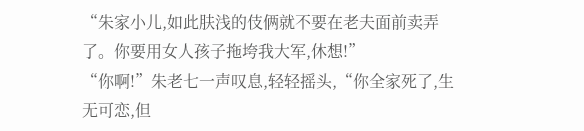“朱家小儿,如此肤浅的伎俩就不要在老夫面前卖弄了。你要用女人孩子拖垮我大军,休想!”
“你啊!”朱老七一声叹息,轻轻摇头,“你全家死了,生无可恋,但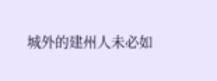城外的建州人未必如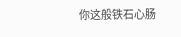你这般铁石心肠